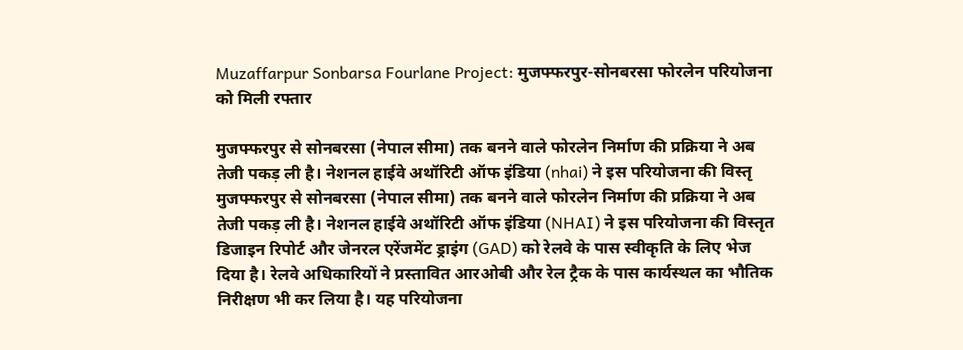Muzaffarpur Sonbarsa Fourlane Project: मुजफ्फरपुर-सोनबरसा फोरलेन परियोजना को मिली रफ्तार

मुजफ्फरपुर से सोनबरसा (नेपाल सीमा) तक बनने वाले फोरलेन निर्माण की प्रक्रिया ने अब तेजी पकड़ ली है। नेशनल हाईवे अथॉरिटी ऑफ इंडिया (nhai) ने इस परियोजना की विस्तृ
मुजफ्फरपुर से सोनबरसा (नेपाल सीमा) तक बनने वाले फोरलेन निर्माण की प्रक्रिया ने अब तेजी पकड़ ली है। नेशनल हाईवे अथॉरिटी ऑफ इंडिया (NHAI) ने इस परियोजना की विस्तृत डिजाइन रिपोर्ट और जेनरल एरेंजमेंट ड्राइंग (GAD) को रेलवे के पास स्वीकृति के लिए भेज दिया है। रेलवे अधिकारियों ने प्रस्तावित आरओबी और रेल ट्रैक के पास कार्यस्थल का भौतिक निरीक्षण भी कर लिया है। यह परियोजना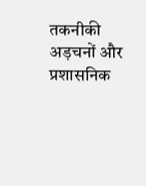तकनीकी अड़चनों और प्रशासनिक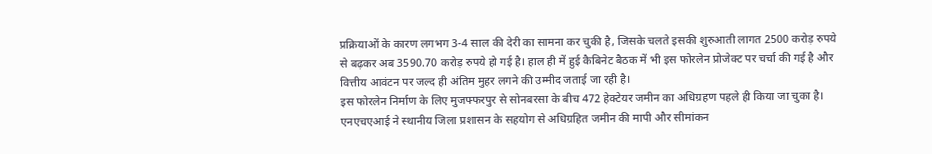प्रक्रियाओं के कारण लगभग 3-4 साल की देरी का सामना कर चुकी है, जिसके चलते इसकी शुरुआती लागत 2500 करोड़ रुपये से बढ़कर अब 3590.70 करोड़ रुपये हो गई है। हाल ही में हुई कैबिनेट बैठक में भी इस फोरलेन प्रोजेक्ट पर चर्चा की गई है और वित्तीय आवंटन पर जल्द ही अंतिम मुहर लगने की उम्मीद जताई जा रही है।
इस फोरलेन निर्माण के लिए मुजफ्फरपुर से सोनबरसा के बीच 472 हेक्टेयर जमीन का अधिग्रहण पहले ही किया जा चुका है। एनएचएआई ने स्थानीय जिला प्रशासन के सहयोग से अधिग्रहित जमीन की मापी और सीमांकन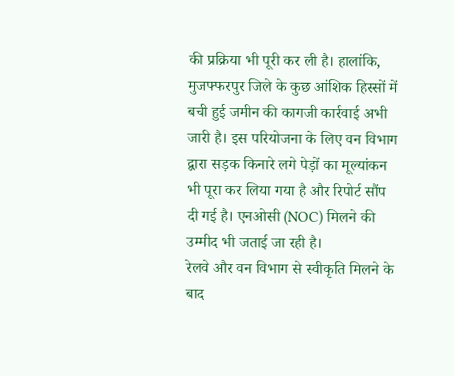की प्रक्रिया भी पूरी कर ली है। हालांकि, मुजफ्फरपुर जिले के कुछ आंशिक हिस्सों में बची हुई जमीन की कागजी कार्रवाई अभी जारी है। इस परियोजना के लिए वन विभाग द्वारा सड़क किनारे लगे पेड़ों का मूल्यांकन भी पूरा कर लिया गया है और रिपोर्ट सौंप दी गई है। एनओसी (NOC) मिलने की उम्मीद भी जताई जा रही है।
रेलवे और वन विभाग से स्वीकृति मिलने के बाद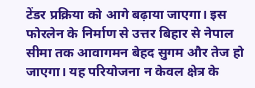टेंडर प्रक्रिया को आगे बढ़ाया जाएगा। इस फोरलेन के निर्माण से उत्तर बिहार से नेपाल सीमा तक आवागमन बेहद सुगम और तेज हो जाएगा। यह परियोजना न केवल क्षेत्र के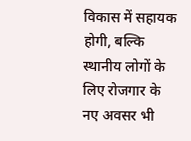विकास में सहायक होगी, बल्कि स्थानीय लोगों के लिए रोजगार के नए अवसर भी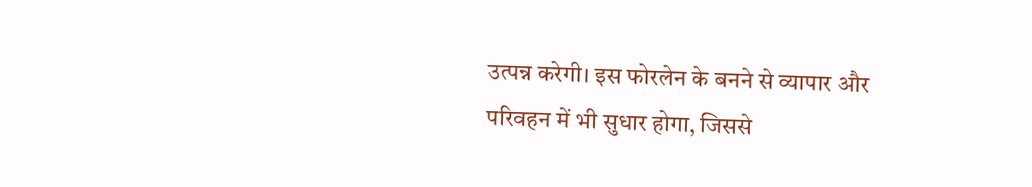उत्पन्न करेगी। इस फोरलेन के बनने से व्यापार और परिवहन में भी सुधार होगा, जिससे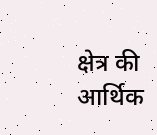क्षेत्र की आर्थिक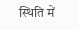स्थिति में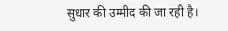सुधार की उम्मीद की जा रही है।